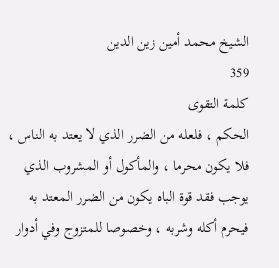الشيخ محمد أمين زين الدين
359
كلمة التقوى
الحكم ، فلعله من الضرر الذي لا يعتد به الناس ، فلا يكون محرما ، والمأكول أو المشروب الذي يوجب فقد قوة الباه يكون من الضرر المعتد به فيحرم أكله وشربه ، وخصوصا للمتزوج وفي أدوار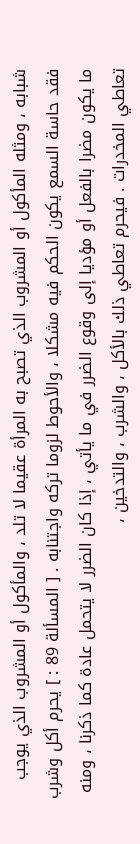شبابه ، ومثله المأكول أو المشروب الذي تصبح به المرأة عقيما لا تلد ، والمأكول أو المشروب الذي يوجب فقد حاسة السمع يكون الحكم فيه مشكلا ، والأحوط لزوما تركه واجتنابه . [ المسألة 89 : ] يحرم أكل وشرب ما يكون مضرا بالفعل أو مؤديا إلى وقوع الضرر في ما يأتي ، إذا كان الضرر لا يتحمل عادة كما ذكرنا ، ومنه تعاطي المخدرات . فيحرم تعاطي ذلك بالأكل ، والشرب ، والتدخين ،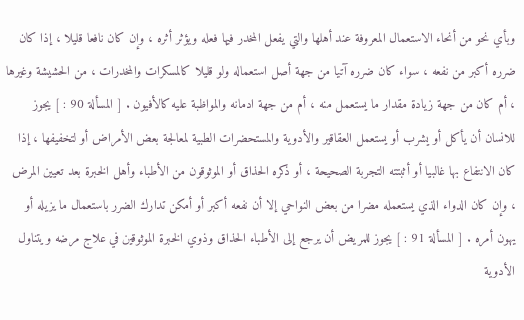وبأي نحو من أنحاء الاستعمال المعروفة عند أهلها والتي يفعل المخدر فيها فعله ويؤثر أثره ، وإن كان نافعا قليلا ، إذا كان ضرره أكبر من نفعه ، سواء كان ضرره آتيا من جهة أصل استعماله ولو قليلا كالمسكرات والمخدرات ، من الحشيشة وغيرها ، أم كان من جهة زيادة مقدار ما يستعمل منه ، أم من جهة ادمانه والمواظبة عليه كالأفيون . [ المسألة 90 : ] يجوز للانسان أن يأكل أو يشرب أو يستعمل العقاقير والأدوية والمستحضرات الطبية لمعالجة بعض الأمراض أو لتخفيفها ، إذا كان الانتفاع بها غالبيا أو أثبتته التجربة الصحيحة ، أو ذكره الحذاق أو الموثوقون من الأطباء وأهل الخبرة بعد تعيين المرض ، وإن كان الدواء الذي يستعمله مضرا من بعض النواحي إلا أن نفعه أكبر أو أمكن تدارك الضرر باستعمال ما يزيله أو يهون أمره . [ المسألة 91 : ] يجوز للمريض أن يرجع إلى الأطباء الحذاق وذوي الخبرة الموثوقين في علاج مرضه ويتناول الأدوية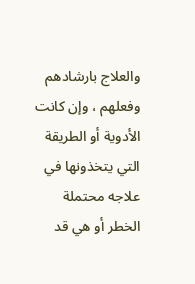والعلاج بارشادهم وفعلهم ، وإن كانت الأدوية أو الطريقة التي يتخذونها في علاجه محتملة الخطر أو هي قد